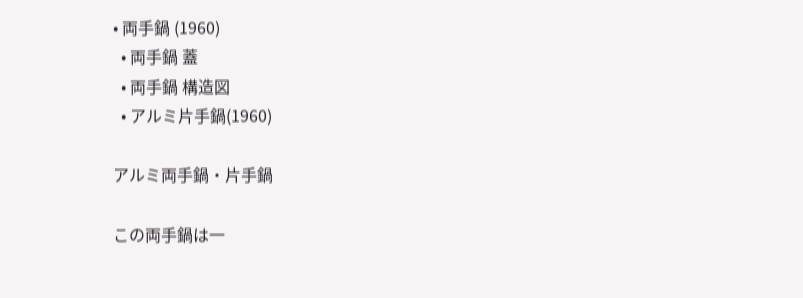• 両手鍋 (1960)
  • 両手鍋 蓋
  • 両手鍋 構造図
  • アルミ片手鍋(1960)

アルミ両手鍋・片手鍋

この両手鍋は一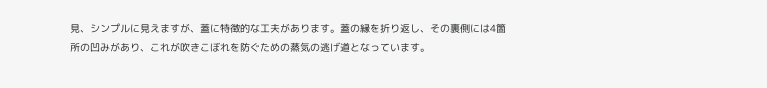見、シンプルに見えますが、蓋に特徴的な工夫があります。蓋の縁を折り返し、その裏側には4箇所の凹みがあり、これが吹きこぼれを防ぐための蒸気の逃げ道となっています。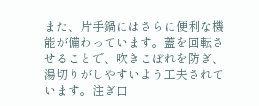また、片手鍋にはさらに便利な機能が備わっています。蓋を回転させることで、吹きこぼれを防ぎ、湯切りがしやすいよう工夫されています。注ぎ口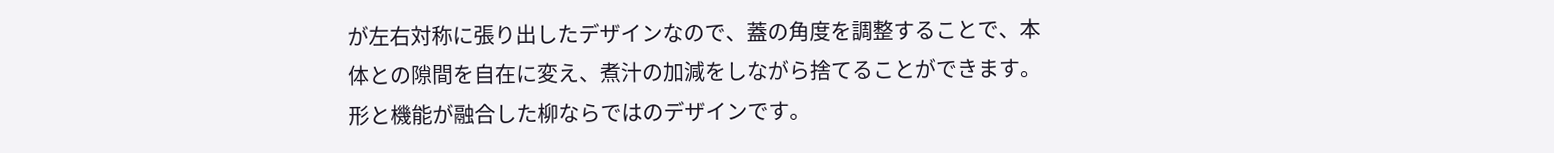が左右対称に張り出したデザインなので、蓋の角度を調整することで、本体との隙間を自在に変え、煮汁の加減をしながら捨てることができます。形と機能が融合した柳ならではのデザインです。